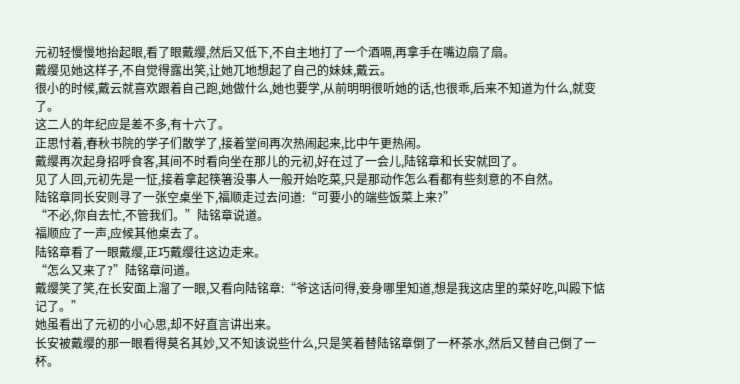元初轻慢慢地抬起眼,看了眼戴缨,然后又低下,不自主地打了一个酒嗝,再拿手在嘴边扇了扇。
戴缨见她这样子,不自觉得露出笑,让她兀地想起了自己的妹妹,戴云。
很小的时候,戴云就喜欢跟着自己跑,她做什么,她也要学,从前明明很听她的话,也很乖,后来不知道为什么,就变了。
这二人的年纪应是差不多,有十六了。
正思忖着,春秋书院的学子们散学了,接着堂间再次热闹起来,比中午更热闹。
戴缨再次起身招呼食客,其间不时看向坐在那儿的元初,好在过了一会儿,陆铭章和长安就回了。
见了人回,元初先是一怔,接着拿起筷箸没事人一般开始吃菜,只是那动作怎么看都有些刻意的不自然。
陆铭章同长安则寻了一张空桌坐下,福顺走过去问道:“可要小的端些饭菜上来?”
“不必,你自去忙,不管我们。”陆铭章说道。
福顺应了一声,应候其他桌去了。
陆铭章看了一眼戴缨,正巧戴缨往这边走来。
“怎么又来了?”陆铭章问道。
戴缨笑了笑,在长安面上溜了一眼,又看向陆铭章:“爷这话问得,妾身哪里知道,想是我这店里的菜好吃,叫殿下惦记了。”
她虽看出了元初的小心思,却不好直言讲出来。
长安被戴缨的那一眼看得莫名其妙,又不知该说些什么,只是笑着替陆铭章倒了一杯茶水,然后又替自己倒了一杯。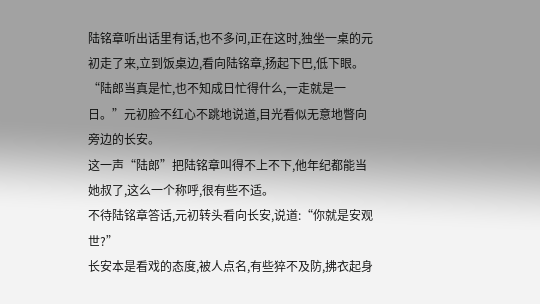陆铭章听出话里有话,也不多问,正在这时,独坐一桌的元初走了来,立到饭桌边,看向陆铭章,扬起下巴,低下眼。
“陆郎当真是忙,也不知成日忙得什么,一走就是一日。”元初脸不红心不跳地说道,目光看似无意地瞥向旁边的长安。
这一声“陆郎”把陆铭章叫得不上不下,他年纪都能当她叔了,这么一个称呼,很有些不适。
不待陆铭章答话,元初转头看向长安,说道:“你就是安观世?”
长安本是看戏的态度,被人点名,有些猝不及防,拂衣起身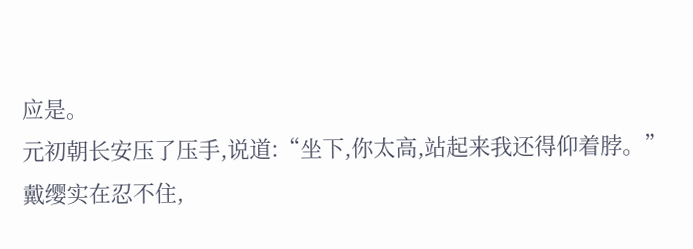应是。
元初朝长安压了压手,说道:“坐下,你太高,站起来我还得仰着脖。”
戴缨实在忍不住,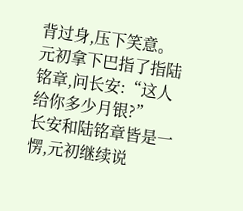背过身,压下笑意。
元初拿下巴指了指陆铭章,问长安:“这人给你多少月银?”
长安和陆铭章皆是一愣,元初继续说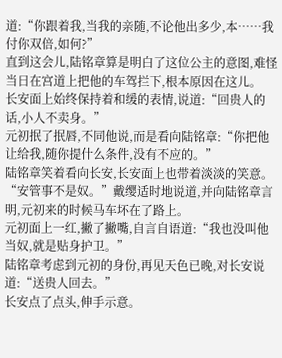道:“你跟着我,当我的亲随,不论他出多少,本……我付你双倍,如何?”
直到这会儿,陆铭章算是明白了这位公主的意图,难怪当日在宫道上把他的车驾拦下,根本原因在这儿。
长安面上始终保持着和缓的表情,说道:“回贵人的话,小人不卖身。”
元初抿了抿唇,不同他说,而是看向陆铭章:“你把他让给我,随你提什么条件,没有不应的。”
陆铭章笑着看向长安,长安面上也带着淡淡的笑意。
“安管事不是奴。”戴缨适时地说道,并向陆铭章言明,元初来的时候马车坏在了路上。
元初面上一红,撇了撇嘴,自言自语道:“我也没叫他当奴,就是贴身护卫。”
陆铭章考虑到元初的身份,再见天色已晚,对长安说道:“送贵人回去。”
长安点了点头,伸手示意。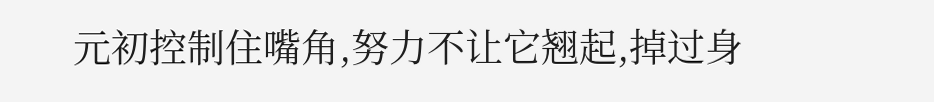元初控制住嘴角,努力不让它翘起,掉过身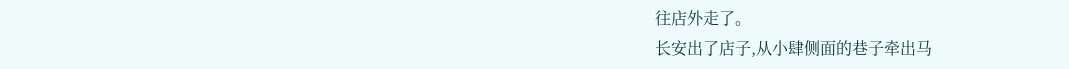往店外走了。
长安出了店子,从小肆侧面的巷子牵出马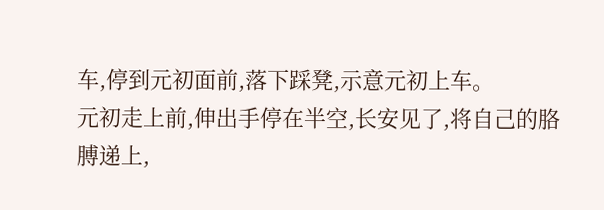车,停到元初面前,落下踩凳,示意元初上车。
元初走上前,伸出手停在半空,长安见了,将自己的胳膊递上,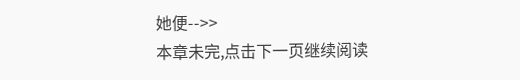她便-->>
本章未完,点击下一页继续阅读